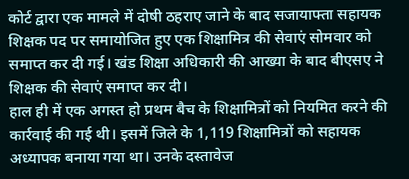कोर्ट द्वारा एक मामले में दोषी ठहराए जाने के बाद सजायाफ्ता सहायक शिक्षक पद पर समायोजित हुए एक शिक्षामित्र की सेवाएं सोमवार को समाप्त कर दी गई। खंड शिक्षा अधिकारी की आख्या के बाद बीएसए ने शिक्षक की सेवाएं समाप्त कर दी।
हाल ही में एक अगस्त हो प्रथम बैच के शिक्षामित्रों को नियमित करने की कार्रवाई की गई थी। इसमें जिले के 1,119 शिक्षामित्रों को सहायक अध्यापक बनाया गया था। उनके दस्तावेज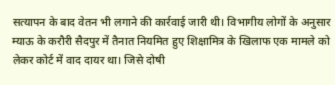सत्यापन के बाद वेतन भी लगाने की कार्रवाई जारी थी। विभागीय लोगों के अनुसार म्याऊ के करौरी सैदपुर में तैनात नियमित हुए शिक्षामित्र के खिलाफ एक मामले को लेकर कोर्ट में वाद दायर था। जिसे दोषी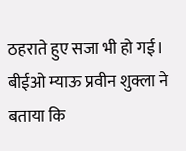ठहराते हुए सजा भी हो गई। बीईओ म्याऊ प्रवीन शुक्ला ने बताया कि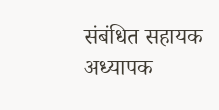संबंधित सहायक अध्यापक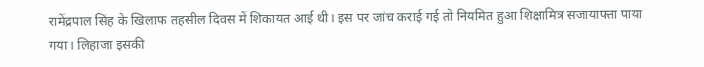रामेंद्रपाल सिंह के खिलाफ तहसील दिवस में शिकायत आई थी। इस पर जांच कराई गई तो नियमित हुआ शिक्षामित्र सजायाफ्ता पाया गया। लिहाजा इसकी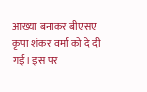आख्या बनाकर बीएसए कृपा शंकर वर्मा को दे दी गई। इस पर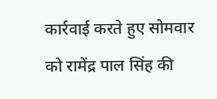कार्रवाई करते हुए सोमवार को रामेंद्र पाल सिंह की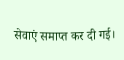सेवाएं समाप्त कर दी गई।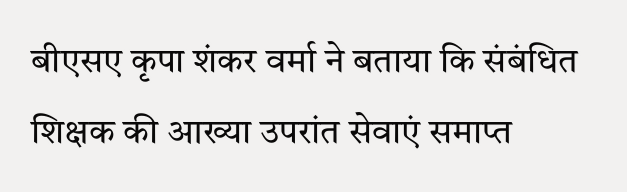बीएसए कृपा शंकर वर्मा ने बताया कि संबंधित शिक्षक की आख्या उपरांत सेवाएं समाप्त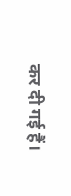कर दी गई हैं।